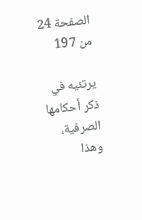الصفحة 24 من 197

يرتئيه في ذكر أحكامها الصرفية، وهذا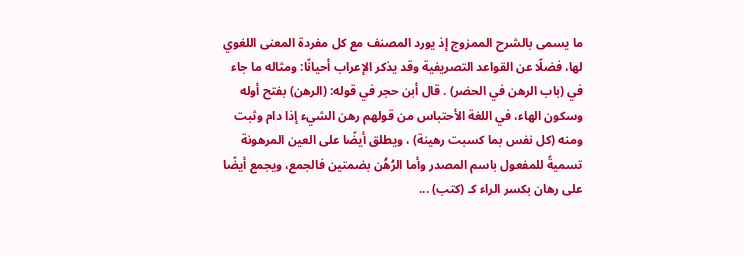ما يسمى بالشرح الممزوج إذ يورد المصنف مع كل مفردة المعنى اللغوي لها، فضلًا عن القواعد التصريفية وقد يذكر الإعراب أحيانًا: ومثاله ما جاء في (باب الرهن في الحضر) . قال أبن حجر في قوله: (الرهن) بفتح أوله وسكون الهاء، في اللغة الأحتباس من قولهم رهن الشيء إذا دام وثبت ومنه (كل نفس بما كسبت رهينة) ، ويطلق أيضًا على العين المرهونة تسميةً للمفعول باسم المصدر وأما الرُهُن بضمتين فالجمع، ويجمع أيضًا على رهان بكسر الراء كـ (كتب) ...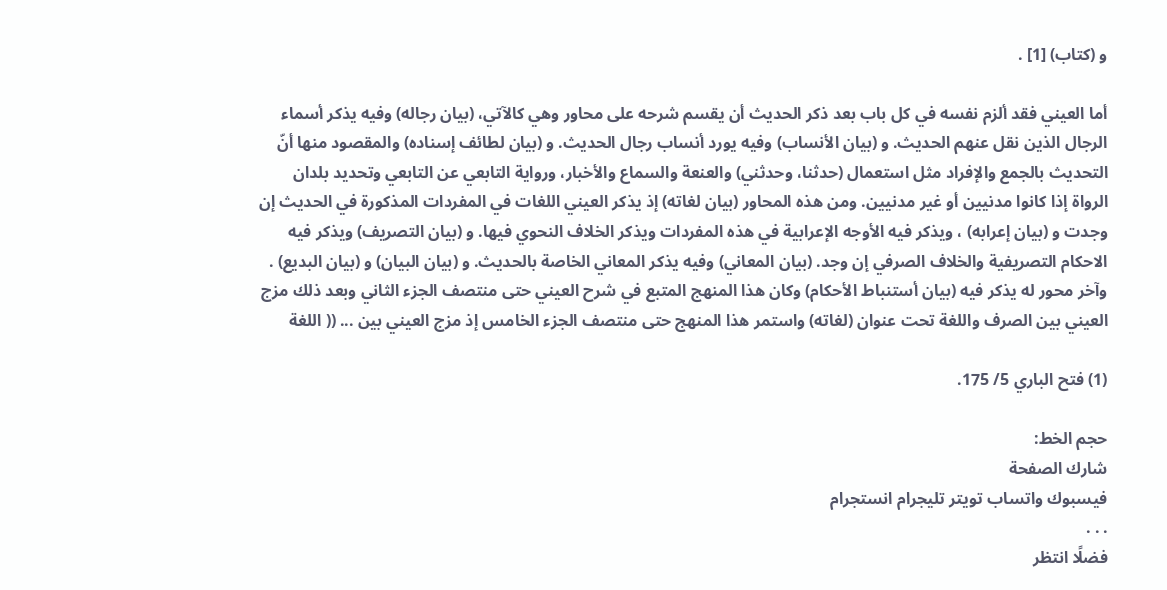و (كتاب) [1] .

أما العيني فقد ألزم نفسه في كل باب بعد ذكر الحديث أن يقسم شرحه على محاور وهي كالآتي، (بيان رجاله) وفيه يذكر أسماء الرجال الذين نقل عنهم الحديث. و (بيان الأنساب) وفيه يورد أنساب رجال الحديث. و (بيان لطائف إسناده) والمقصود منها أنّ التحديث بالجمع والإفراد مثل استعمال (حدثنا، وحدثني) والعنعة والسماع والأخبار، ورواية التابعي عن التابعي وتحديد بلدان الرواة إذا كانوا مدنيين أو غير مدنيين. ومن هذه المحاور (بيان لغاته) إذ يذكر العيني اللغات في المفردات المذكورة في الحديث إن وجدت و (بيان إعرابه) ، ويذكر فيه الأوجه الإعرابية في هذه المفردات ويذكر الخلاف النحوي فيها. و (بيان التصريف) ويذكر فيه الاحكام التصريفية والخلاف الصرفي إن وجد. (بيان المعاني) وفيه يذكر المعاني الخاصة بالحديث. و (بيان البيان) و (بيان البديع) . وآخر محور له يذكر فيه (بيان أستنباط الأحكام) وكان هذا المنهج المتبع في شرح العيني حتى منتصف الجزء الثاني وبعد ذلك مزج العيني بين الصرف واللغة تحت عنوان (لغاته) واستمر هذا المنهج حتى منتصف الجزء الخامس إذ مزج العيني بين ... (( اللغة

(1) فتح الباري 5/ 175.

حجم الخط:
شارك الصفحة
فيسبوك واتساب تويتر تليجرام انستجرام
. . .
فضلًا انتظر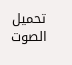تحميل الصوت